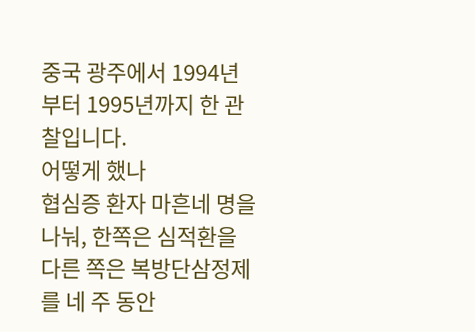중국 광주에서 1994년부터 1995년까지 한 관찰입니다.
어떻게 했나
협심증 환자 마흔네 명을 나눠, 한쪽은 심적환을 다른 쪽은 복방단삼정제를 네 주 동안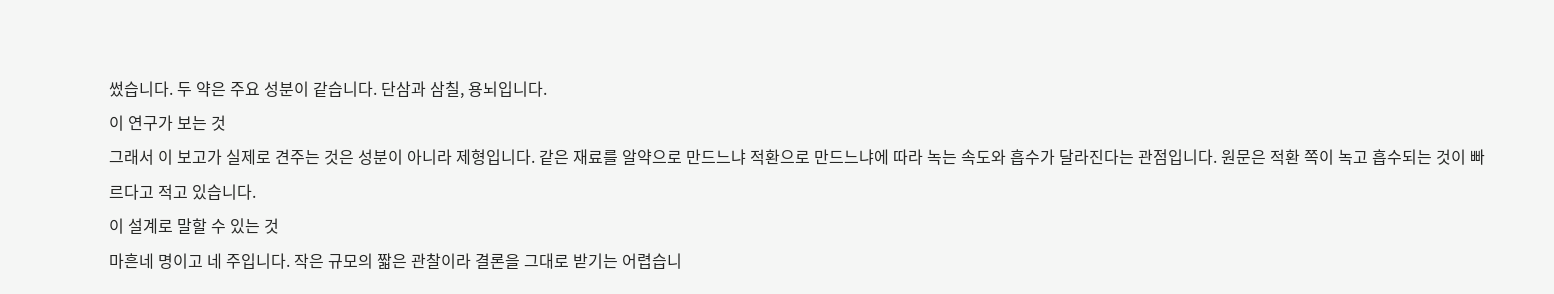썼습니다. 두 약은 주요 성분이 같습니다. 단삼과 삼칠, 용뇌입니다.
이 연구가 보는 것
그래서 이 보고가 실제로 견주는 것은 성분이 아니라 제형입니다. 같은 재료를 알약으로 만드느냐 적환으로 만드느냐에 따라 녹는 속도와 흡수가 달라진다는 관점입니다. 원문은 적환 쪽이 녹고 흡수되는 것이 빠르다고 적고 있습니다.
이 설계로 말할 수 있는 것
마흔네 명이고 네 주입니다. 작은 규모의 짧은 관찰이라 결론을 그대로 받기는 어렵습니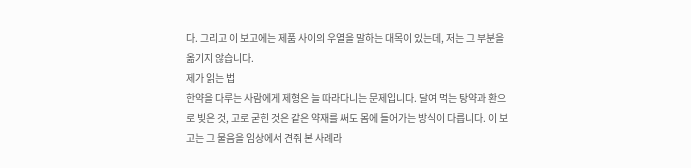다. 그리고 이 보고에는 제품 사이의 우열을 말하는 대목이 있는데, 저는 그 부분을 옮기지 않습니다.
제가 읽는 법
한약을 다루는 사람에게 제형은 늘 따라다니는 문제입니다. 달여 먹는 탕약과 환으로 빚은 것, 고로 굳힌 것은 같은 약재를 써도 몸에 들어가는 방식이 다릅니다. 이 보고는 그 물음을 임상에서 견줘 본 사례라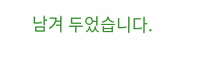남겨 두었습니다.